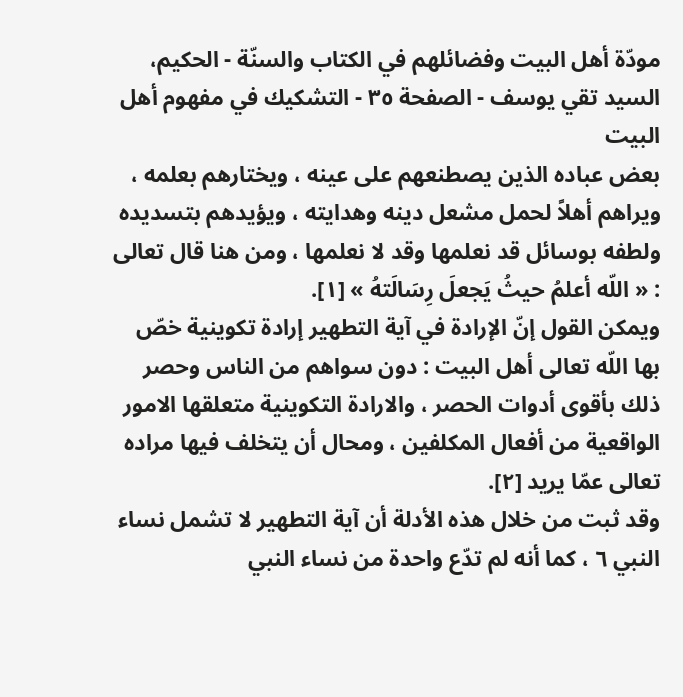مودّة أهل البيت وفضائلهم في الكتاب والسنّة - الحكيم، السيد تقي يوسف - الصفحة ٣٥ - التشكيك في مفهوم أهل البيت
بعض عباده الذين يصطنعهم على عينه ، ويختارهم بعلمه ، ويراهم أهلاً لحمل مشعل دينه وهدايته ، ويؤيدهم بتسديده ولطفه بوسائل قد نعلمها وقد لا نعلمها ، ومن هنا قال تعالى : « اللّه أعلمُ حيثُ يَجعلَ رِسَالَتهُ » [١].
ويمكن القول إنّ الإرادة في آية التطهير إرادة تكوينية خصّ بها اللّه تعالى أهل البيت : دون سواهم من الناس وحصر ذلك بأقوى أدوات الحصر ، والارادة التكوينية متعلقها الامور الواقعية من أفعال المكلفين ، ومحال أن يتخلف فيها مراده تعالى عمّا يريد [٢].
وقد ثبت من خلال هذه الأدلة أن آية التطهير لا تشمل نساء النبي ٦ ، كما أنه لم تدّع واحدة من نساء النبي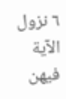٦ نزول الآية فيهن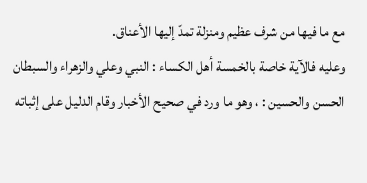مع ما فيها من شرف عظيم ومنزلة تمدّ إليها الأعناق.
وعليه فالآية خاصة بالخمسة أهل الكساء : النبي وعلي والزهراء والسبطان الحسن والحسين : ، وهو ما ورد في صحيح الأخبار وقام الدليل على إثباته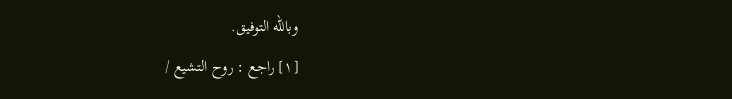وباللّه التوفيق.
[١] راجع : روح التشيع /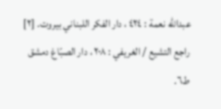عبداللّه نعمة : ٤٢٤ ، دار الفكر اللبناني بيروت. [٢] راجع التشيع / الغريفي : ٢٠٨ ، دار الصبّاغ دمشق ط٦.